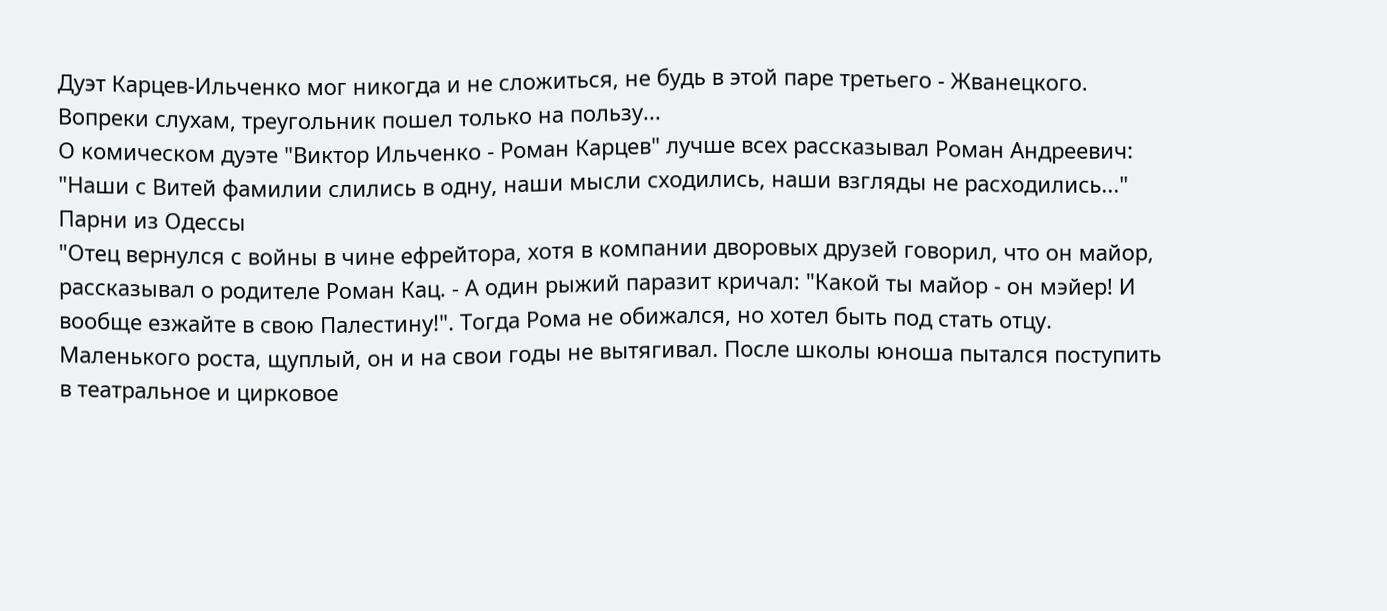Дуэт Карцев-Ильченко мог никогда и не сложиться, не будь в этой паре третьего - Жванецкого. Вопреки слухам, треугольник пошел только на пользу...
О комическом дуэте "Виктор Ильченко - Роман Карцев" лучше всех рассказывал Роман Андреевич:
"Наши с Витей фамилии слились в одну, наши мысли сходились, наши взгляды не расходились..."
Парни из Одессы
"Отец вернулся с войны в чине ефрейтора, хотя в компании дворовых друзей говорил, что он майор, рассказывал о родителе Роман Кац. - А один рыжий паразит кричал: "Какой ты майор - он мэйер! И вообще езжайте в свою Палестину!". Тогда Рома не обижался, но хотел быть под стать отцу.
Маленького роста, щуплый, он и на свои годы не вытягивал. После школы юноша пытался поступить в театральное и цирковое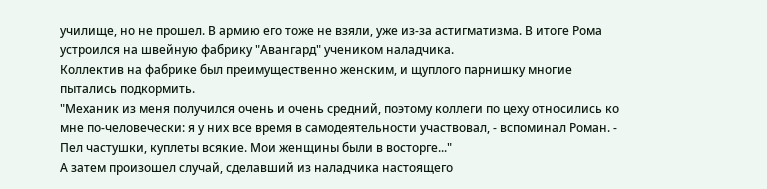училище, но не прошел. В армию его тоже не взяли, уже из-за астигматизма. В итоге Рома устроился на швейную фабрику "Авангард" учеником наладчика.
Коллектив на фабрике был преимущественно женским, и щуплого парнишку многие пытались подкормить.
"Механик из меня получился очень и очень средний, поэтому коллеги по цеху относились ко мне по-человечески: я у них все время в самодеятельности участвовал, - вспоминал Роман. - Пел частушки, куплеты всякие. Мои женщины были в восторге..."
А затем произошел случай, сделавший из наладчика настоящего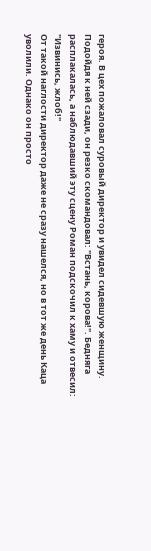героя. В цех пожаловал суровый директор и увидел сидевшую женщину. Подойдя к ней сзади, он резко скомандовал: "Встань, корова!". Бедняга расплакалась, а наблюдавший эту сцену Роман подскочил к хаму и отвесил:
"Извинись, жлоб!"
От такой наглости директор даже не сразу нашелся, но в тот же день Каца уволили. Однако он просто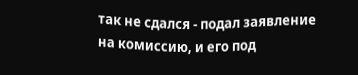так не сдался - подал заявление на комиссию, и его под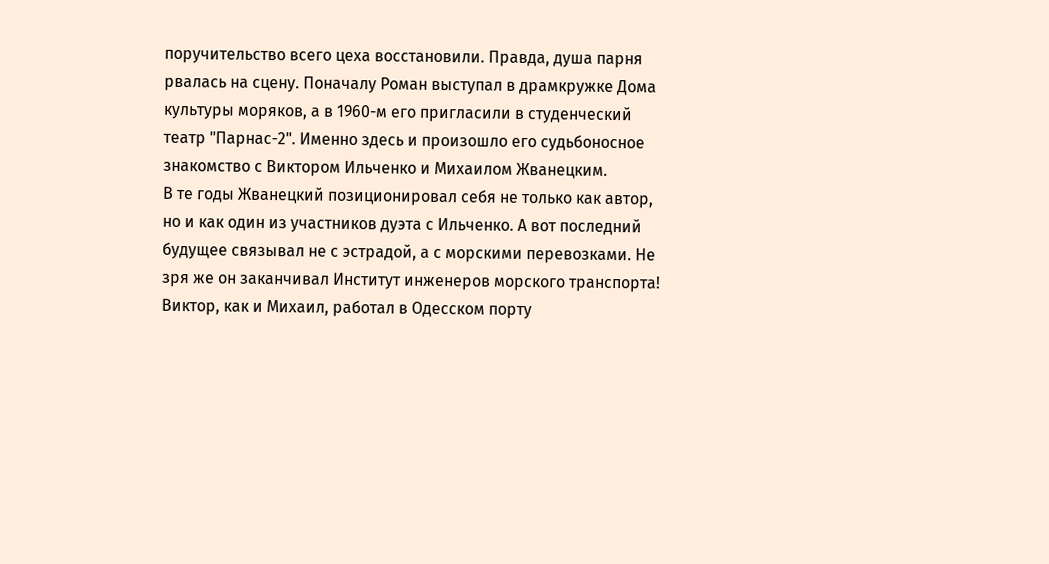поручительство всего цеха восстановили. Правда, душа парня рвалась на сцену. Поначалу Роман выступал в драмкружке Дома культуры моряков, а в 1960-м его пригласили в студенческий театр "Парнас-2". Именно здесь и произошло его судьбоносное знакомство с Виктором Ильченко и Михаилом Жванецким.
В те годы Жванецкий позиционировал себя не только как автор, но и как один из участников дуэта с Ильченко. А вот последний будущее связывал не с эстрадой, а с морскими перевозками. Не зря же он заканчивал Институт инженеров морского транспорта!
Виктор, как и Михаил, работал в Одесском порту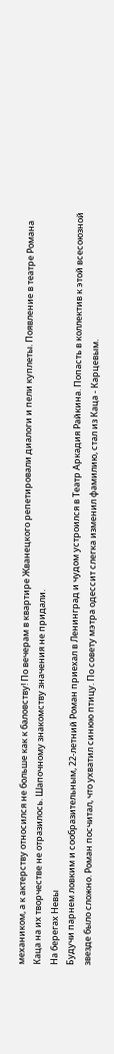механиком, а к актерству относился не больше как к баловству! По вечерам в квартире Жванецкого репетировали диалоги и пели куплеты. Появление в театре Романа Каца на их творчестве не отразилось. Шапочному знакомству значения не придали.
На берегах Невы
Будучи парнем ловким и сообразительным, 22-летний Роман приехал в Ленинград и чудом устроился в Театр Аркадия Райкина. Попасть в коллектив к этой всесоюзной звезде было сложно. Роман посчитал, что ухватил синюю птицу. По совету мэтра одессит слегка изменил фамилию, стал из Каца - Карцевым.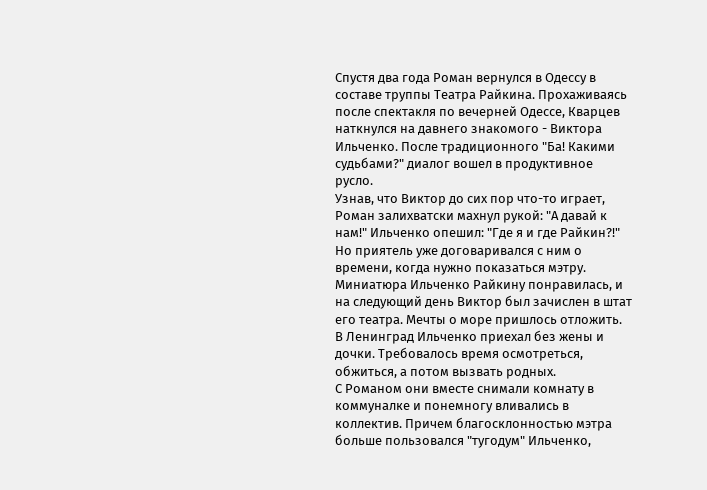Спустя два года Роман вернулся в Одессу в составе труппы Театра Райкина. Прохаживаясь после спектакля по вечерней Одессе, Кварцев наткнулся на давнего знакомого - Виктора Ильченко. После традиционного "Ба! Какими судьбами?" диалог вошел в продуктивное русло.
Узнав, что Виктор до сих пор что-то играет, Роман залихватски махнул рукой: "А давай к нам!" Ильченко опешил: "Где я и где Райкин?!"
Но приятель уже договаривался с ним о времени, когда нужно показаться мэтру. Миниатюра Ильченко Райкину понравилась, и на следующий день Виктор был зачислен в штат его театра. Мечты о море пришлось отложить.
В Ленинград Ильченко приехал без жены и дочки. Требовалось время осмотреться, обжиться, а потом вызвать родных.
С Романом они вместе снимали комнату в коммуналке и понемногу вливались в коллектив. Причем благосклонностью мэтра больше пользовался "тугодум" Ильченко,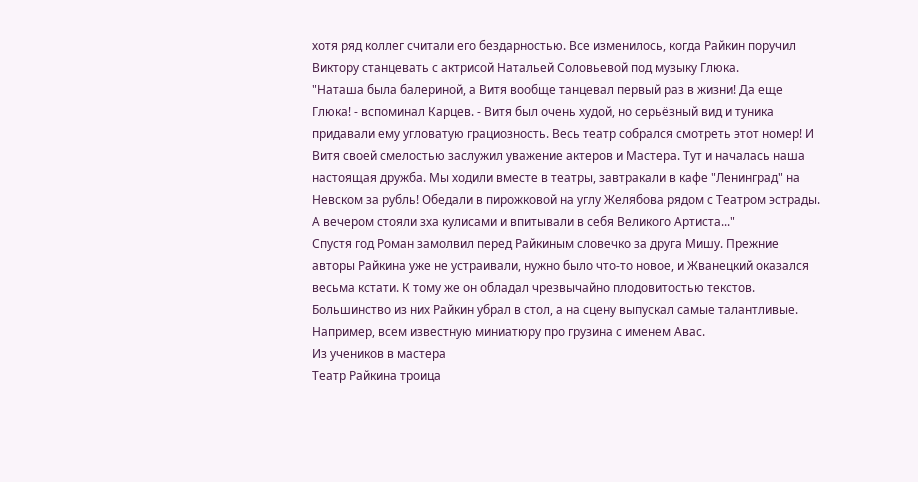хотя ряд коллег считали его бездарностью. Все изменилось, когда Райкин поручил Виктору станцевать с актрисой Натальей Соловьевой под музыку Глюка.
"Наташа была балериной, а Витя вообще танцевал первый раз в жизни! Да еще Глюка! - вспоминал Карцев. - Витя был очень худой, но серьёзный вид и туника придавали ему угловатую грациозность. Весь театр собрался смотреть этот номер! И Витя своей смелостью заслужил уважение актеров и Мастера. Тут и началась наша настоящая дружба. Мы ходили вместе в театры, завтракали в кафе "Ленинград" на Невском за рубль! Обедали в пирожковой на углу Желябова рядом с Театром эстрады. А вечером стояли зха кулисами и впитывали в себя Великого Артиста..."
Спустя год Роман замолвил перед Райкиным словечко за друга Мишу. Прежние авторы Райкина уже не устраивали, нужно было что-то новое, и Жванецкий оказался весьма кстати. К тому же он обладал чрезвычайно плодовитостью текстов. Большинство из них Райкин убрал в стол, а на сцену выпускал самые талантливые. Например, всем известную миниатюру про грузина с именем Авас.
Из учеников в мастера
Театр Райкина троица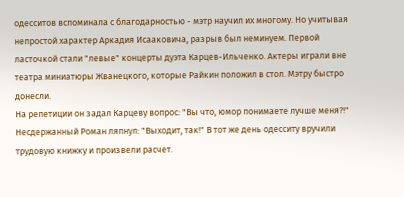одесситов вспоминала с благодарностью - мэтр научил их многому. Но учитывая непростой характер Аркадия Исааковича, разрыв был неминуем. Первой ласточкой стали "левые" концерты дуэта Карцев-Ильченко. Актеры играли вне театра миниатюры Жванецкого, которые Райкин положил в стол. Мэтру быстро донесли.
На репетиции он задал Карцеву вопрос: "Вы что, юмор понимаете лучше меня?!" Несдержанный Роман ляпнул: "Выходит, так!" В тот же день одесситу вручили трудовую книжку и произвели расчет.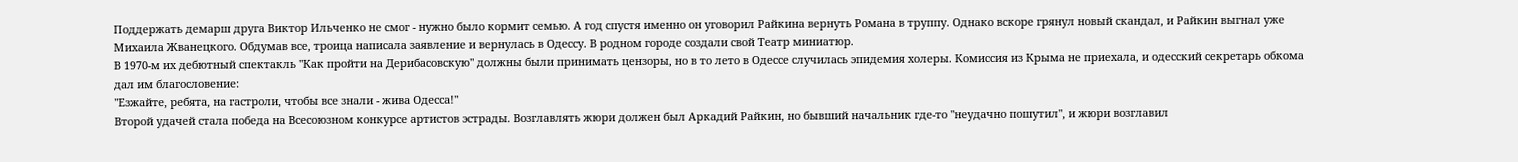Поддержать демарш друга Виктор Ильченко не смог - нужно было кормит семью. А год спустя именно он уговорил Райкина вернуть Романа в труппу. Однако вскоре грянул новый скандал, и Райкин выгнал уже Михаила Жванецкого. Обдумав все, троица написала заявление и вернулась в Одессу. В родном городе создали свой Театр миниатюр.
В 1970-м их дебютный спектакль "Как пройти на Дерибасовскую" должны были принимать цензоры, но в то лето в Одессе случилась эпидемия холеры. Комиссия из Крыма не приехала, и одесский секретарь обкома дал им благословение:
"Езжайте, ребята, на гастроли, чтобы все знали - жива Одесса!"
Второй удачей стала победа на Всесоюзном конкурсе артистов эстрады. Возглавлять жюри должен был Аркадий Райкин, но бывший начальник где-то "неудачно пошутил", и жюри возглавил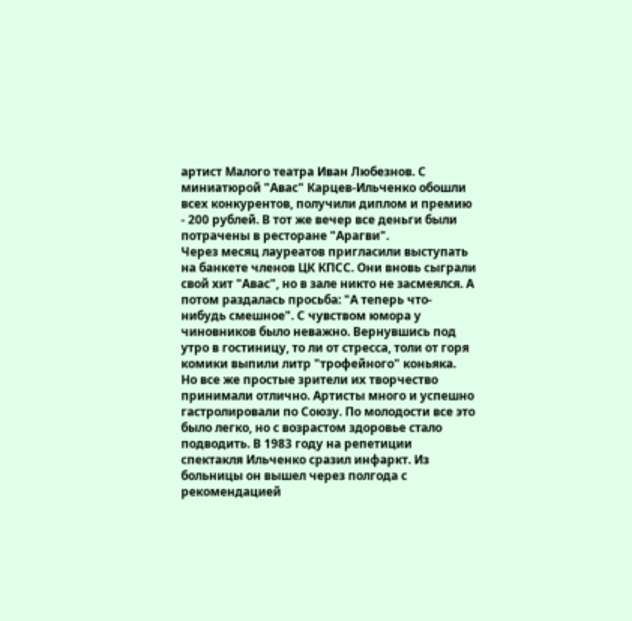артист Малого театра Иван Любезнов. С миниатюрой "Авас" Карцев-Ильченко обошли всех конкурентов, получили диплом и премию - 200 рублей. В тот же вечер все деньги были потрачены в ресторане "Арагви".
Через месяц лауреатов пригласили выступать на банкете членов ЦК КПСС. Они вновь сыграли свой хит "Авас", но в зале никто не засмеялся. А потом раздалась просьба: "А теперь что-нибудь смешное". С чувством юмора у чиновников было неважно. Вернувшись под утро в гостиницу, то ли от стресса, толи от горя комики выпили литр "трофейного" коньяка.
Но все же простые зрители их творчество принимали отлично. Артисты много и успешно гастролировали по Союзу. По молодости все это было легко, но с возрастом здоровье стало подводить. В 1983 году на репетиции спектакля Ильченко сразил инфаркт. Из больницы он вышел через полгода с рекомендацией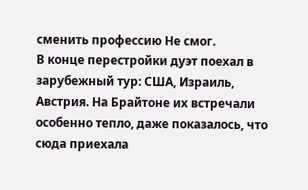сменить профессию Не смог.
В конце перестройки дуэт поехал в зарубежный тур: США, Израиль, Австрия. На Брайтоне их встречали особенно тепло, даже показалось, что сюда приехала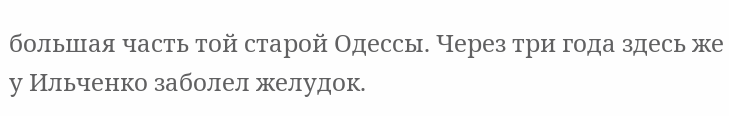большая часть той старой Одессы. Через три года здесь же у Ильченко заболел желудок.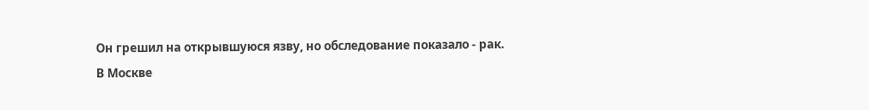Он грешил на открывшуюся язву, но обследование показало - рак.
В Москве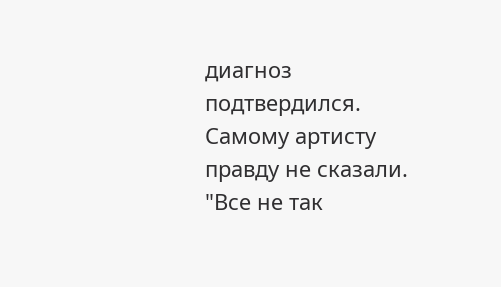диагноз подтвердился. Самому артисту правду не сказали.
"Все не так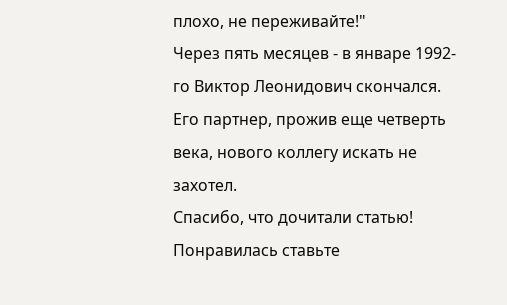плохо, не переживайте!"
Через пять месяцев - в январе 1992-го Виктор Леонидович скончался. Его партнер, прожив еще четверть века, нового коллегу искать не захотел.
Спасибо, что дочитали статью! Понравилась ставьте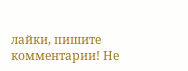лайки, пишите комментарии! Не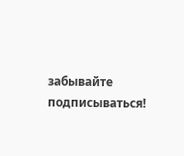забывайте подписываться!